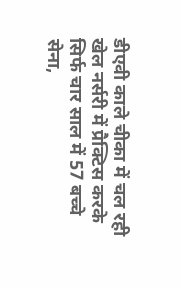डीएवी काले चीका में चल रही खेल नर्सरी में प्रैक्टिस करके सिर्फ चार साल में 57 बच्चे सेना,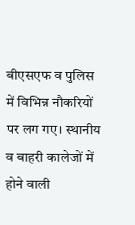बीएसएफ व पुलिस में विभिन्न नौकरियों पर लग गए। स्थानीय व बाहरी कालेजों में होने वाली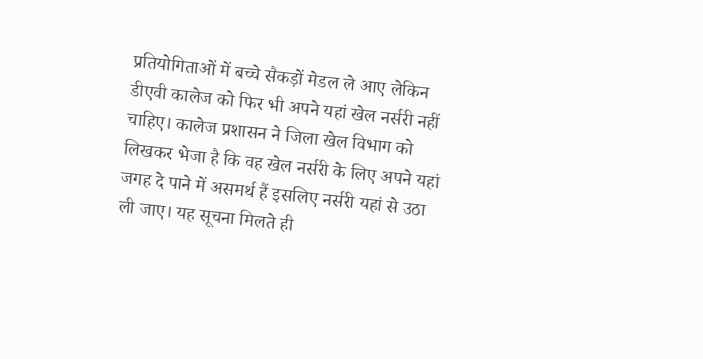प्रतियोगिताओं में बच्चे सैकड़ों मेडल ले आए लेकिन डीएवी कालेज को फिर भी अपने यहां खेल नर्सरी नहीं चाहिए। कालेज प्रशासन ने जिला खेल विभाग को लिखकर भेजा है कि वह खेल नर्सरी के लिए अपने यहां जगह दे पाने में असमर्थ हैं इसलिए नर्सरी यहां से उठा ली जाए। यह सूचना मिलते ही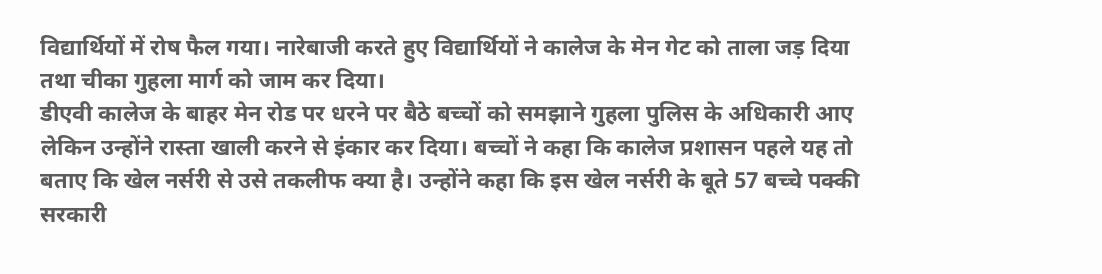विद्यार्थियों में रोष फैल गया। नारेबाजी करते हुए विद्यार्थियों ने कालेज के मेन गेट को ताला जड़ दिया तथा चीका गुहला मार्ग को जाम कर दिया।
डीएवी कालेज के बाहर मेन रोड पर धरने पर बैठे बच्चों को समझाने गुहला पुलिस के अधिकारी आए लेकिन उन्होंने रास्ता खाली करने से इंकार कर दिया। बच्चों ने कहा कि कालेज प्रशासन पहले यह तो बताए कि खेल नर्सरी से उसे तकलीफ क्या है। उन्होंने कहा कि इस खेल नर्सरी के बूते 57 बच्चे पक्की सरकारी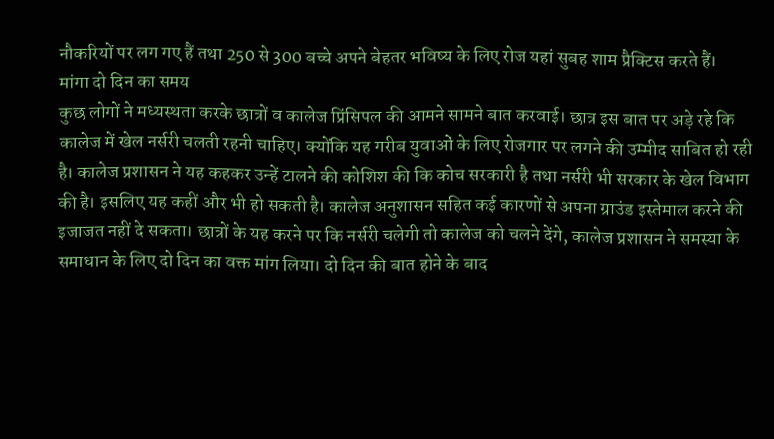नौकरियों पर लग गए हैं तथा 250 से 300 बच्चे अपने बेहतर भविष्य के लिए रोज यहां सुबह शाम प्रैक्टिस करते हैं।
मांगा दो दिन का समय
कुछ लोगों ने मध्यस्थता करके छात्रों व कालेज प्रिंसिपल की आमने सामने बात करवाई। छात्र इस बात पर अड़े रहे कि कालेज में खेल नर्सरी चलती रहनी चाहिए। क्योंकि यह गरीब युवाओं के लिए रोजगार पर लगने की उम्मीद साबित हो रही है। कालेज प्रशासन ने यह कहकर उन्हें टालने की कोशिश की कि कोच सरकारी है तथा नर्सरी भी सरकार के खेल विभाग की है। इसलिए यह कहीं और भी हो सकती है। कालेज अनुशासन सहित कई कारणों से अपना ग्राउंड इस्तेमाल करने की इजाजत नहीं दे सकता। छात्रों के यह करने पर कि नर्सरी चलेगी तो कालेज को चलने देंगे, कालेज प्रशासन ने समस्या के समाधान के लिए दो दिन का वक्त मांग लिया। दो दिन की बात होने के बाद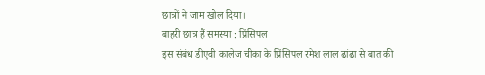छात्रों ने जाम खोल दिया।
बाहरी छात्र हैं समस्या : प्रिंसिपल
इस संबंध डीएवी कालेज चीका के प्रिंसिपल रमेश लाल ढांढा से बात की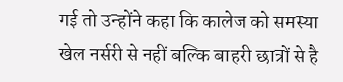गई तो उन्होंने कहा कि कालेज को समस्या खेल नर्सरी से नहीं बल्कि बाहरी छात्रों से है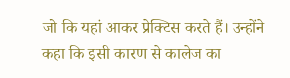जो कि यहां आकर प्रेक्टिस करते हैं। उन्होंने कहा कि इसी कारण से कालेज का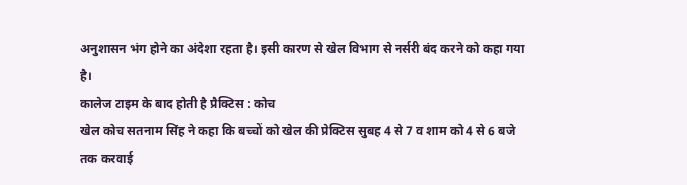अनुशासन भंग होने का अंदेशा रहता है। इसी कारण से खेल विभाग से नर्सरी बंद करने को कहा गया है।
कालेज टाइम के बाद होती है प्रैक्टिस : कोच
खेल कोच सतनाम सिंह ने कहा कि बच्चों को खेल की प्रेक्टिस सुबह 4 से 7 व शाम को 4 से 6 बजे तक करवाई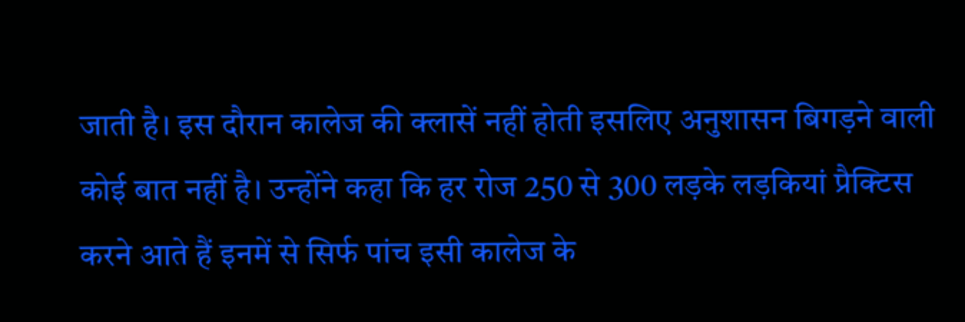जाती है। इस दौरान कालेज की क्लासें नहीं होती इसलिए अनुशासन बिगड़ने वाली कोई बात नहीं है। उन्होंने कहा कि हर रोज 250 से 300 लड़के लड़कियां प्रैक्टिस करने आते हैं इनमें से सिर्फ पांच इसी कालेज के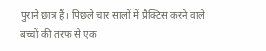पुराने छात्र हैं। पिछले चार सालों में प्रैक्टिस करने वाले बच्चों की तरफ से एक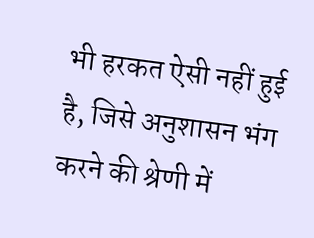भी हरकत ऐसी नहीं हुई है, जिसे अनुशासन भंग करने की श्रेणी में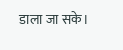डाला जा सके।